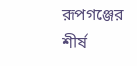রূপগঞ্জের শীর্ষ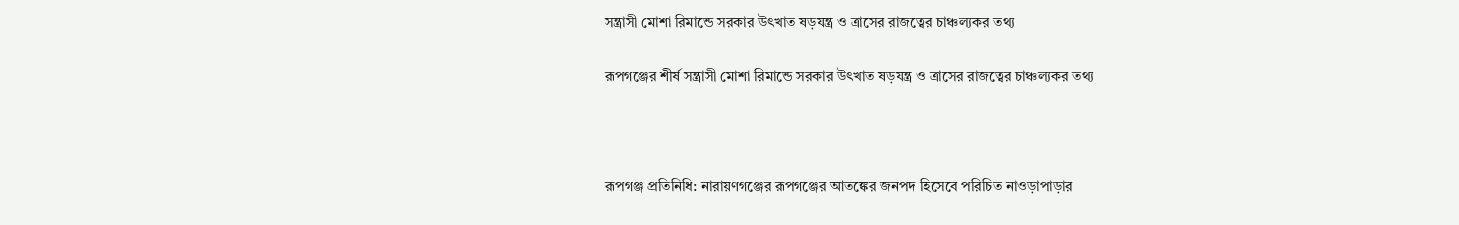সন্ত্রাসী মোশা রিমান্ডে সরকার উৎখাত ষড়যন্ত্র ও ত্রাসের রাজত্বের চাঞ্চল্যকর তথ্য

রূপগঞ্জের শীর্ষ সন্ত্রাসী মোশা রিমান্ডে সরকার উৎখাত ষড়যন্ত্র ও ত্রাসের রাজত্বের চাঞ্চল্যকর তথ্য



রূপগঞ্জ প্রতিনিধি: নারায়ণগঞ্জের রূপগঞ্জের আতঙ্কের জনপদ হিসেবে পরিচিত নাওড়াপাড়ার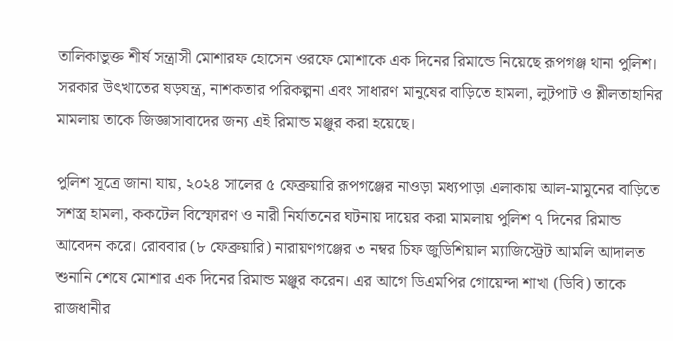তালিকাভুক্ত শীর্ষ সন্ত্রাসী মোশারফ হোসেন ওরফে মোশাকে এক দিনের রিমান্ডে নিয়েছে রূপগঞ্জ থানা পুলিশ। সরকার উৎখাতের ষড়যন্ত্র, নাশকতার পরিকল্পনা এবং সাধারণ মানুষের বাড়িতে হামলা, লুটপাট ও শ্লীলতাহানির মামলায় তাকে জিজ্ঞাসাবাদের জন্য এই রিমান্ড মঞ্জুর করা হয়েছে।

পুলিশ সূত্রে জানা যায়, ২০২৪ সালের ৫ ফেব্রুয়ারি রূপগঞ্জের নাওড়া মধ্যপাড়া এলাকায় আল-মামুনের বাড়িতে সশস্ত্র হামলা, ককটেল বিস্ফোরণ ও নারী নির্যাতনের ঘটনায় দায়ের করা মামলায় পুলিশ ৭ দিনের রিমান্ড আবেদন করে। রোববার (৮ ফেব্রুয়ারি) নারায়ণগঞ্জের ৩ নম্বর চিফ জুডিশিয়াল ম্যাজিস্ট্রেট আমলি আদালত শুনানি শেষে মোশার এক দিনের রিমান্ড মঞ্জুর করেন। এর আগে ডিএমপির গোয়েন্দা শাখা (ডিবি) তাকে রাজধানীর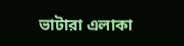ভাটারা এলাকা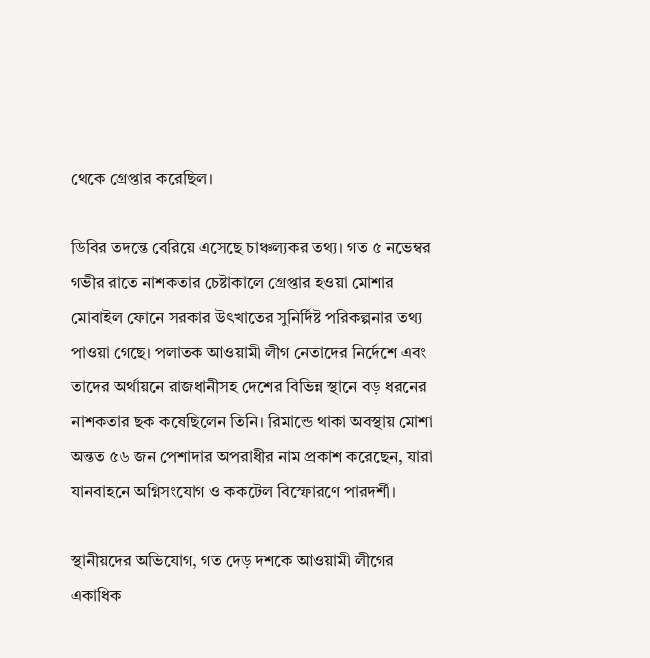থেকে গ্রেপ্তার করেছিল।

ডিবির তদন্তে বেরিয়ে এসেছে চাঞ্চল্যকর তথ্য। গত ৫ নভেম্বর গভীর রাতে নাশকতার চেষ্টাকালে গ্রেপ্তার হওয়া মোশার মোবাইল ফোনে সরকার উৎখাতের সুনির্দিষ্ট পরিকল্পনার তথ্য পাওয়া গেছে। পলাতক আওয়ামী লীগ নেতাদের নির্দেশে এবং তাদের অর্থায়নে রাজধানীসহ দেশের বিভিন্ন স্থানে বড় ধরনের নাশকতার ছক কষেছিলেন তিনি। রিমান্ডে থাকা অবস্থায় মোশা অন্তত ৫৬ জন পেশাদার অপরাধীর নাম প্রকাশ করেছেন, যারা যানবাহনে অগ্নিসংযোগ ও ককটেল বিস্ফোরণে পারদর্শী।

স্থানীয়দের অভিযোগ, গত দেড় দশকে আওয়ামী লীগের একাধিক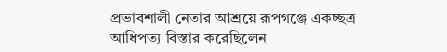প্রভাবশালী নেতার আশ্রয়ে রূপগঞ্জে একচ্ছত্র আধিপত্য বিস্তার করেছিলেন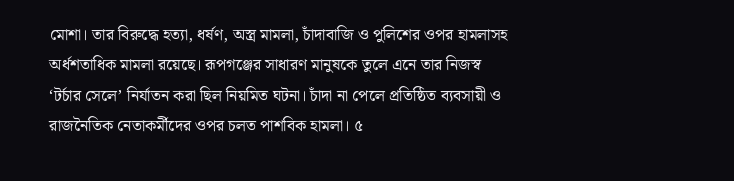মোশা। তার বিরুদ্ধে হত্যা, ধর্ষণ, অস্ত্র মামলা, চাঁদাবাজি ও পুলিশের ওপর হামলাসহ অর্ধশতাধিক মামলা রয়েছে। রূপগঞ্জের সাধারণ মানুষকে তুলে এনে তার নিজস্ব ‘টর্চার সেলে’ নির্যাতন করা ছিল নিয়মিত ঘটনা। চাঁদা না পেলে প্রতিষ্ঠিত ব্যবসায়ী ও রাজনৈতিক নেতাকর্মীদের ওপর চলত পাশবিক হামলা। ৫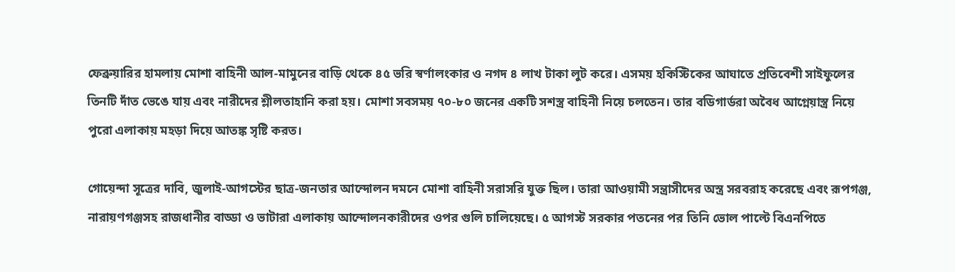ফেব্রুয়ারির হামলায় মোশা বাহিনী আল-মামুনের বাড়ি থেকে ৪৫ ভরি স্বর্ণালংকার ও নগদ ৪ লাখ টাকা লুট করে। এসময় হকিস্টিকের আঘাতে প্রতিবেশী সাইফুলের তিনটি দাঁত ভেঙে যায় এবং নারীদের শ্লীলতাহানি করা হয়। মোশা সবসময় ৭০-৮০ জনের একটি সশস্ত্র বাহিনী নিয়ে চলতেন। তার বডিগার্ডরা অবৈধ আগ্নেয়াস্ত্র নিয়ে পুরো এলাকায় মহড়া দিয়ে আতঙ্ক সৃষ্টি করত।

গোয়েন্দা সূত্রের দাবি, জুলাই-আগস্টের ছাত্র-জনতার আন্দোলন দমনে মোশা বাহিনী সরাসরি যুক্ত ছিল। তারা আওয়ামী সন্ত্রাসীদের অস্ত্র সরবরাহ করেছে এবং রূপগঞ্জ, নারায়ণগঞ্জসহ রাজধানীর বাড্ডা ও ভাটারা এলাকায় আন্দোলনকারীদের ওপর গুলি চালিয়েছে। ৫ আগস্ট সরকার পতনের পর তিনি ভোল পাল্টে বিএনপিতে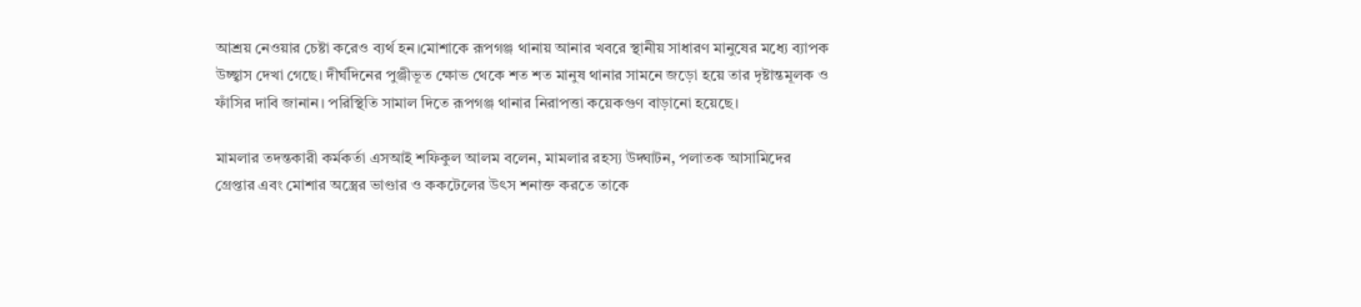আশ্রয় নেওয়ার চেষ্টা করেও ব্যর্থ হন।মোশাকে রূপগঞ্জ থানায় আনার খবরে স্থানীয় সাধারণ মানুষের মধ্যে ব্যাপক উচ্ছ্বাস দেখা গেছে। দীর্ঘদিনের পুঞ্জীভূত ক্ষোভ থেকে শত শত মানুষ থানার সামনে জড়ো হয়ে তার দৃষ্টান্তমূলক ও ফাঁসির দাবি জানান। পরিস্থিতি সামাল দিতে রূপগঞ্জ থানার নিরাপত্তা কয়েকগুণ বাড়ানো হয়েছে।

মামলার তদন্তকারী কর্মকর্তা এসআই শফিকুল আলম বলেন, মামলার রহস্য উদ্ঘাটন, পলাতক আসামিদের গ্রেপ্তার এবং মোশার অস্ত্রের ভাণ্ডার ও ককটেলের উৎস শনাক্ত করতে তাকে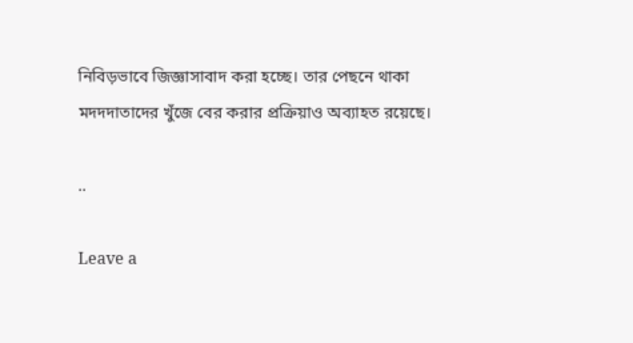নিবিড়ভাবে জিজ্ঞাসাবাদ করা হচ্ছে। তার পেছনে থাকা মদদদাতাদের খুঁজে বের করার প্রক্রিয়াও অব্যাহত রয়েছে।

..

Leave a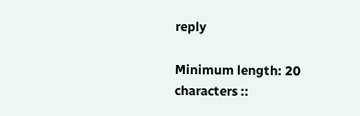reply

Minimum length: 20 characters ::